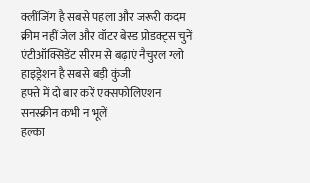क्लींजिंग है सबसे पहला और जरूरी कदम
क्रीम नहीं जेल और वॉटर बेस्ड प्रोडक्ट्स चुनें
एंटीऑक्सिडेंट सीरम से बढ़ाएं नैचुरल ग्लो
हाइड्रेशन है सबसे बड़ी कुंजी
हफ्ते में दो बार करें एक्सफोलिएशन
सनस्क्रीन कभी न भूलें
हल्का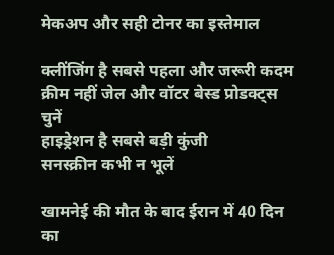मेकअप और सही टोनर का इस्तेमाल

क्लींजिंग है सबसे पहला और जरूरी कदम
क्रीम नहीं जेल और वॉटर बेस्ड प्रोडक्ट्स चुनें
हाइड्रेशन है सबसे बड़ी कुंजी
सनस्क्रीन कभी न भूलें

खामनेई की मौत के बाद ईरान में 40 दिन का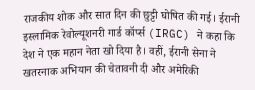राजकीय शोक और सात दिन की छुट्टी घोषित की गई। ईरानी इस्लामिक रेवोल्यूशनरी गार्ड कॉर्प्स (IRGC) ने कहा कि देश ने एक महान नेता खो दिया है। वहीं, ईरानी सेना ने खतरनाक अभियान की चेतावनी दी और अमेरिकी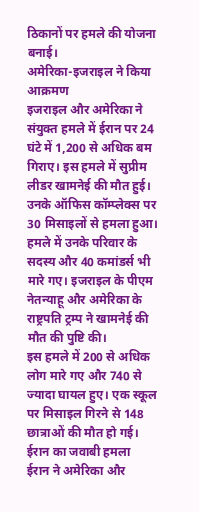ठिकानों पर हमले की योजना बनाई।
अमेरिका-इजराइल ने किया आक्रमण
इजराइल और अमेरिका ने संयुक्त हमले में ईरान पर 24 घंटे में 1,200 से अधिक बम गिराए। इस हमले में सुप्रीम लीडर खामनेई की मौत हुई। उनके ऑफिस कॉम्प्लेक्स पर 30 मिसाइलों से हमला हुआ। हमले में उनके परिवार के सदस्य और 40 कमांडर्स भी मारे गए। इजराइल के पीएम नेतन्याहू और अमेरिका के राष्ट्रपति ट्रम्प ने खामनेई की मौत की पुष्टि की।
इस हमले में 200 से अधिक लोग मारे गए और 740 से ज्यादा घायल हुए। एक स्कूल पर मिसाइल गिरने से 148 छात्राओं की मौत हो गई।
ईरान का जवाबी हमला
ईरान ने अमेरिका और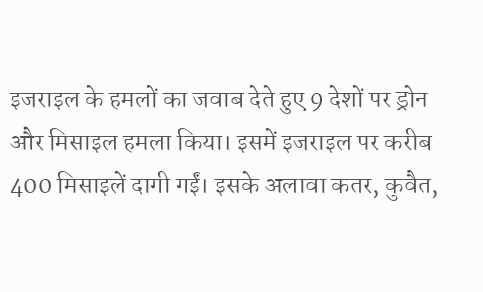इजराइल के हमलों का जवाब देते हुए 9 देशों पर ड्रोन और मिसाइल हमला किया। इसमें इजराइल पर करीब 400 मिसाइलें दागी गईं। इसके अलावा कतर, कुवैत,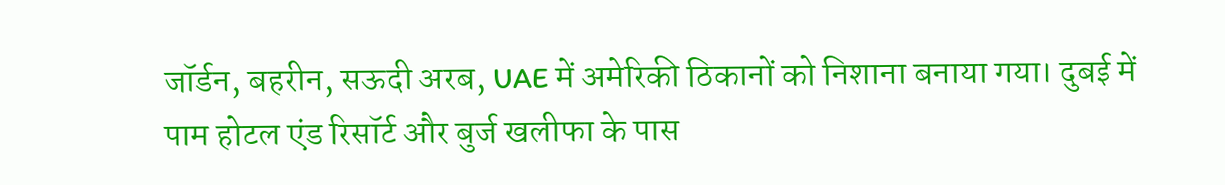जॉर्डन, बहरीन, सऊदी अरब, UAE में अमेरिकी ठिकानों को निशाना बनाया गया। दुबई में पाम होटल एंड रिसॉर्ट और बुर्ज खलीफा के पास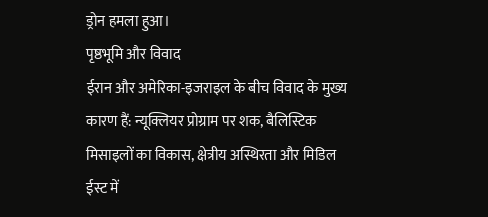ड्रोन हमला हुआ।
पृष्ठभूमि और विवाद
ईरान और अमेरिका-इजराइल के बीच विवाद के मुख्य कारण हैं: न्यूक्लियर प्रोग्राम पर शक, बैलिस्टिक मिसाइलों का विकास, क्षेत्रीय अस्थिरता और मिडिल ईस्ट में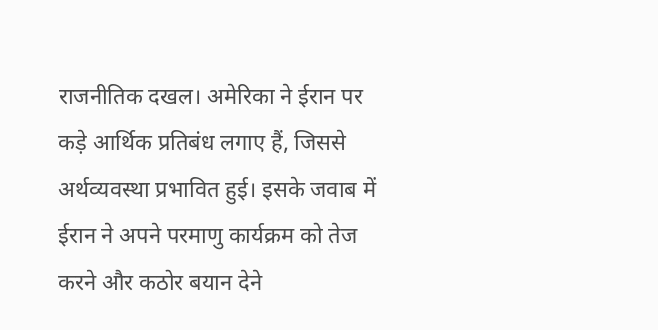राजनीतिक दखल। अमेरिका ने ईरान पर कड़े आर्थिक प्रतिबंध लगाए हैं, जिससे अर्थव्यवस्था प्रभावित हुई। इसके जवाब में ईरान ने अपने परमाणु कार्यक्रम को तेज करने और कठोर बयान देने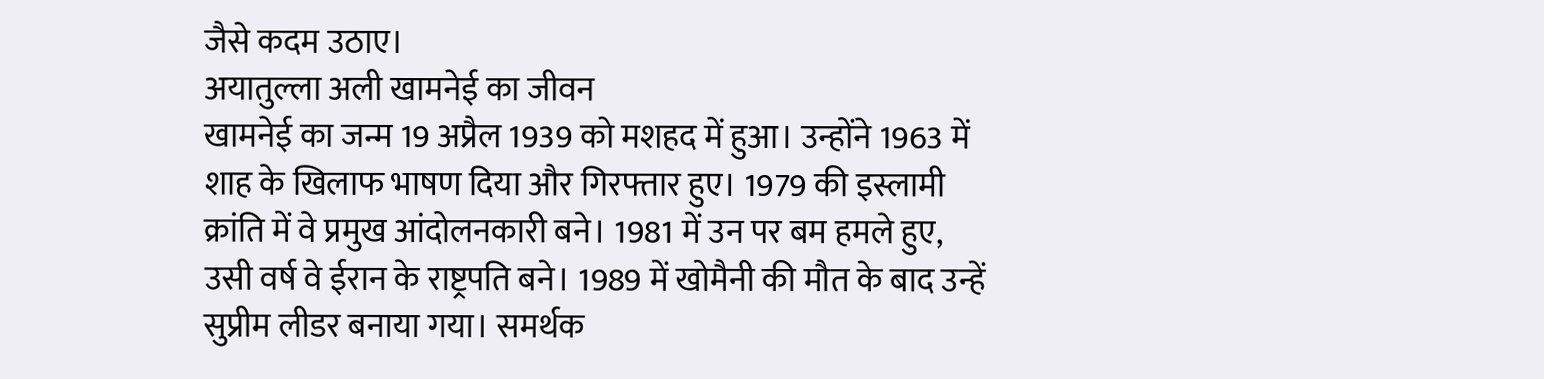जैसे कदम उठाए।
अयातुल्ला अली खामनेई का जीवन
खामनेई का जन्म 19 अप्रैल 1939 को मशहद में हुआ। उन्होंने 1963 में शाह के खिलाफ भाषण दिया और गिरफ्तार हुए। 1979 की इस्लामी क्रांति में वे प्रमुख आंदोलनकारी बने। 1981 में उन पर बम हमले हुए, उसी वर्ष वे ईरान के राष्ट्रपति बने। 1989 में खोमैनी की मौत के बाद उन्हें सुप्रीम लीडर बनाया गया। समर्थक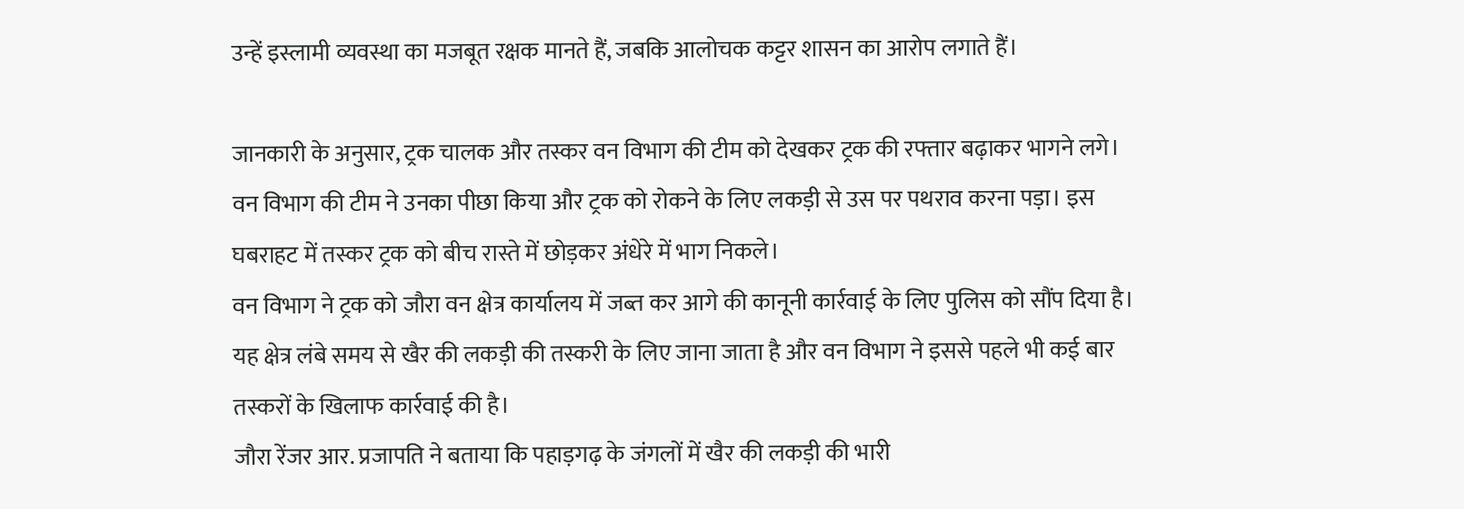उन्हें इस्लामी व्यवस्था का मजबूत रक्षक मानते हैं, जबकि आलोचक कट्टर शासन का आरोप लगाते हैं।

जानकारी के अनुसार, ट्रक चालक और तस्कर वन विभाग की टीम को देखकर ट्रक की रफ्तार बढ़ाकर भागने लगे। वन विभाग की टीम ने उनका पीछा किया और ट्रक को रोकने के लिए लकड़ी से उस पर पथराव करना पड़ा। इस घबराहट में तस्कर ट्रक को बीच रास्ते में छोड़कर अंधेरे में भाग निकले।
वन विभाग ने ट्रक को जौरा वन क्षेत्र कार्यालय में जब्त कर आगे की कानूनी कार्रवाई के लिए पुलिस को सौंप दिया है। यह क्षेत्र लंबे समय से खैर की लकड़ी की तस्करी के लिए जाना जाता है और वन विभाग ने इससे पहले भी कई बार तस्करों के खिलाफ कार्रवाई की है।
जौरा रेंजर आर. प्रजापति ने बताया कि पहाड़गढ़ के जंगलों में खैर की लकड़ी की भारी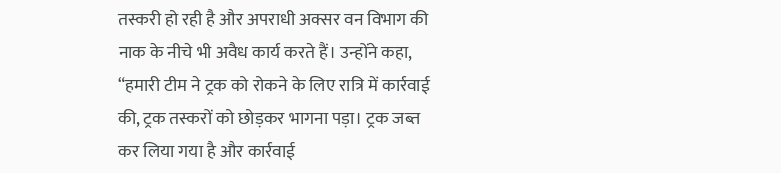तस्करी हो रही है और अपराधी अक्सर वन विभाग की नाक के नीचे भी अवैध कार्य करते हैं। उन्होंने कहा, “हमारी टीम ने ट्रक को रोकने के लिए रात्रि में कार्रवाई की, ट्रक तस्करों को छोड़कर भागना पड़ा। ट्रक जब्त कर लिया गया है और कार्रवाई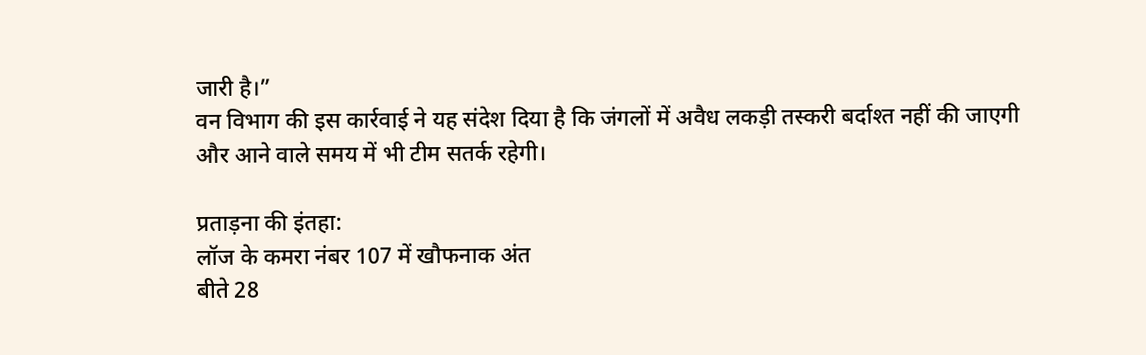जारी है।”
वन विभाग की इस कार्रवाई ने यह संदेश दिया है कि जंगलों में अवैध लकड़ी तस्करी बर्दाश्त नहीं की जाएगी और आने वाले समय में भी टीम सतर्क रहेगी।

प्रताड़ना की इंतहा:
लॉज के कमरा नंबर 107 में खौफनाक अंत
बीते 28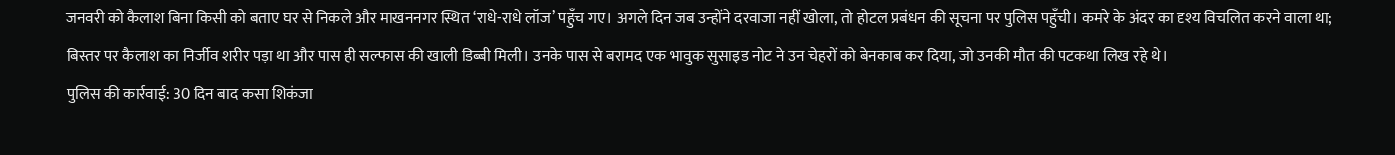जनवरी को कैलाश बिना किसी को बताए घर से निकले और माखननगर स्थित ‘राधे-राधे लॉज’ पहुँच गए। अगले दिन जब उन्होंने दरवाजा नहीं खोला, तो होटल प्रबंधन की सूचना पर पुलिस पहुँची। कमरे के अंदर का दृश्य विचलित करने वाला था; बिस्तर पर कैलाश का निर्जीव शरीर पड़ा था और पास ही सल्फास की खाली डिब्बी मिली। उनके पास से बरामद एक भावुक सुसाइड नोट ने उन चेहरों को बेनकाब कर दिया, जो उनकी मौत की पटकथा लिख रहे थे।
पुलिस की कार्रवाई: 30 दिन बाद कसा शिकंजा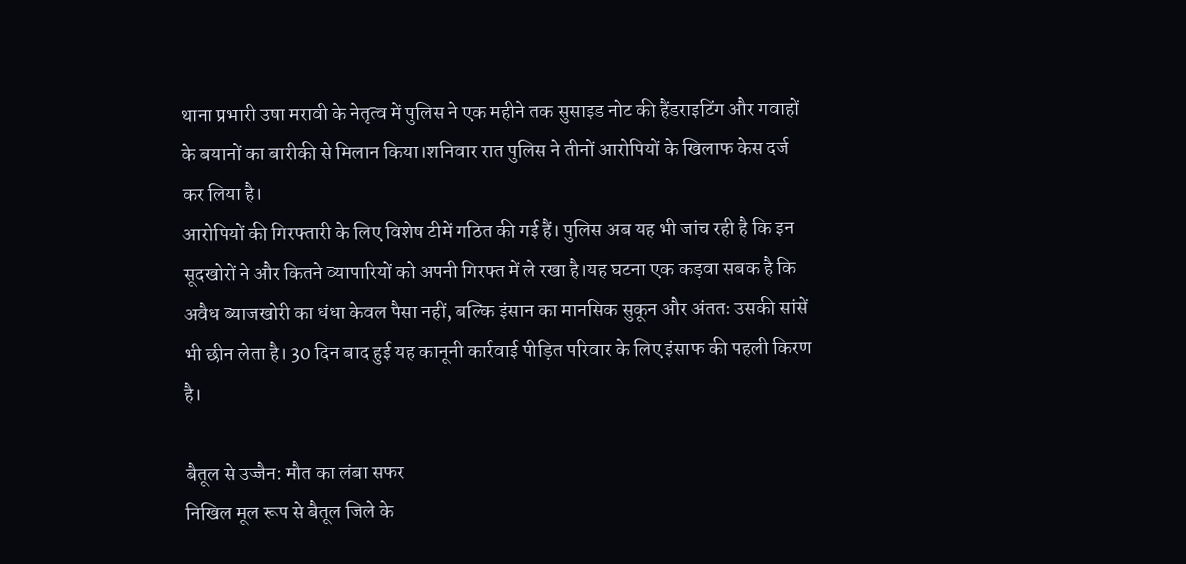थाना प्रभारी उषा मरावी के नेतृत्व में पुलिस ने एक महीने तक सुसाइड नोट की हैंडराइटिंग और गवाहों के बयानों का बारीकी से मिलान किया।शनिवार रात पुलिस ने तीनों आरोपियों के खिलाफ केस दर्ज कर लिया है।
आरोपियों की गिरफ्तारी के लिए विशेष टीमें गठित की गई हैं। पुलिस अब यह भी जांच रही है कि इन सूदखोरों ने और कितने व्यापारियों को अपनी गिरफ्त में ले रखा है।यह घटना एक कड़वा सबक है कि अवैध ब्याजखोरी का धंधा केवल पैसा नहीं, बल्कि इंसान का मानसिक सुकून और अंततः उसकी सांसें भी छीन लेता है। 30 दिन बाद हुई यह कानूनी कार्रवाई पीड़ित परिवार के लिए इंसाफ की पहली किरण है।

बैतूल से उज्जैन: मौत का लंबा सफर
निखिल मूल रूप से बैतूल जिले के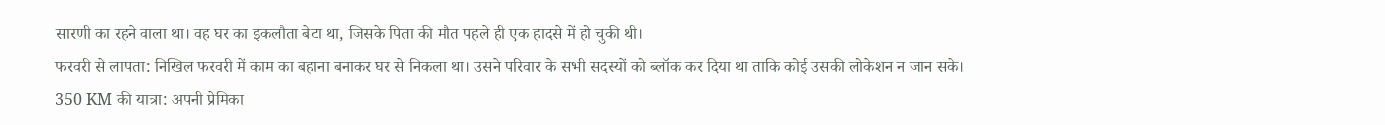सारणी का रहने वाला था। वह घर का इकलौता बेटा था, जिसके पिता की मौत पहले ही एक हादसे में हो चुकी थी।
फरवरी से लापता: निखिल फरवरी में काम का बहाना बनाकर घर से निकला था। उसने परिवार के सभी सदस्यों को ब्लॉक कर दिया था ताकि कोई उसकी लोकेशन न जान सके।
350 KM की यात्रा: अपनी प्रेमिका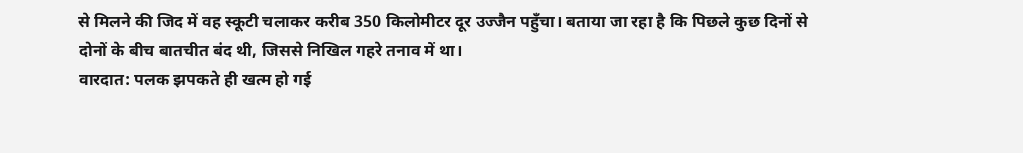से मिलने की जिद में वह स्कूटी चलाकर करीब 350 किलोमीटर दूर उज्जैन पहुँचा। बताया जा रहा है कि पिछले कुछ दिनों से दोनों के बीच बातचीत बंद थी, जिससे निखिल गहरे तनाव में था।
वारदात: पलक झपकते ही खत्म हो गई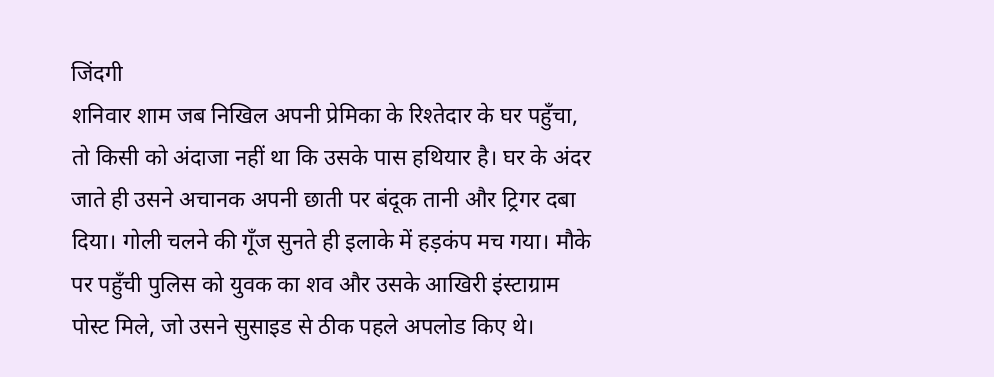जिंदगी
शनिवार शाम जब निखिल अपनी प्रेमिका के रिश्तेदार के घर पहुँचा, तो किसी को अंदाजा नहीं था कि उसके पास हथियार है। घर के अंदर जाते ही उसने अचानक अपनी छाती पर बंदूक तानी और ट्रिगर दबा दिया। गोली चलने की गूँज सुनते ही इलाके में हड़कंप मच गया। मौके पर पहुँची पुलिस को युवक का शव और उसके आखिरी इंस्टाग्राम पोस्ट मिले, जो उसने सुसाइड से ठीक पहले अपलोड किए थे।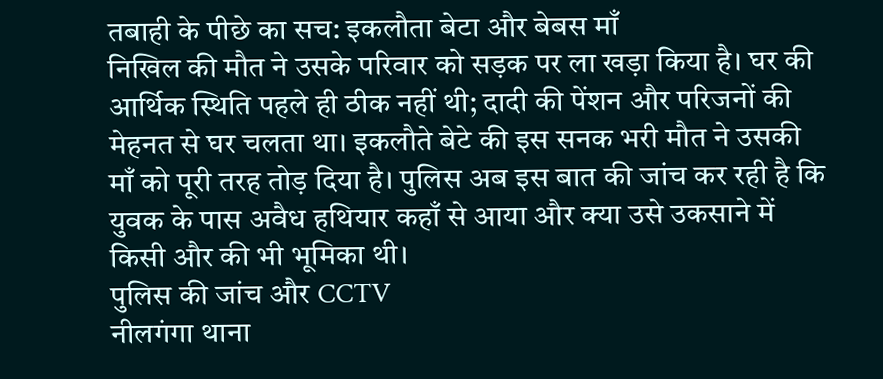तबाही के पीछे का सच: इकलौता बेटा और बेबस माँ
निखिल की मौत ने उसके परिवार को सड़क पर ला खड़ा किया है। घर की आर्थिक स्थिति पहले ही ठीक नहीं थी; दादी की पेंशन और परिजनों की मेहनत से घर चलता था। इकलौते बेटे की इस सनक भरी मौत ने उसकी माँ को पूरी तरह तोड़ दिया है। पुलिस अब इस बात की जांच कर रही है कि युवक के पास अवैध हथियार कहाँ से आया और क्या उसे उकसाने में किसी और की भी भूमिका थी।
पुलिस की जांच और CCTV
नीलगंगा थाना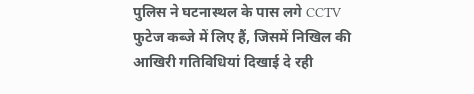पुलिस ने घटनास्थल के पास लगे CCTV फुटेज कब्जे में लिए हैं, जिसमें निखिल की आखिरी गतिविधियां दिखाई दे रही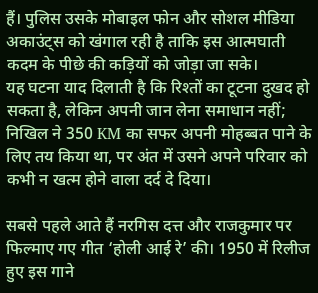हैं। पुलिस उसके मोबाइल फोन और सोशल मीडिया अकाउंट्स को खंगाल रही है ताकि इस आत्मघाती कदम के पीछे की कड़ियों को जोड़ा जा सके।
यह घटना याद दिलाती है कि रिश्तों का टूटना दुखद हो सकता है, लेकिन अपनी जान लेना समाधान नहीं; निखिल ने 350 KM का सफर अपनी मोहब्बत पाने के लिए तय किया था, पर अंत में उसने अपने परिवार को कभी न खत्म होने वाला दर्द दे दिया।

सबसे पहले आते हैं नरगिस दत्त और राजकुमार पर फिल्माए गए गीत ‘होली आई रे’ की। 1950 में रिलीज हुए इस गाने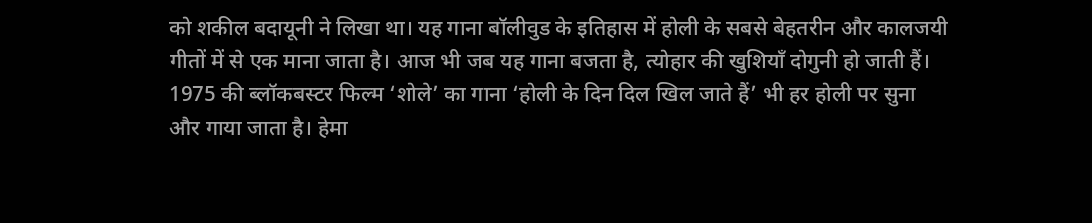को शकील बदायूनी ने लिखा था। यह गाना बॉलीवुड के इतिहास में होली के सबसे बेहतरीन और कालजयी गीतों में से एक माना जाता है। आज भी जब यह गाना बजता है, त्योहार की खुशियाँ दोगुनी हो जाती हैं।
1975 की ब्लॉकबस्टर फिल्म ‘शोले’ का गाना ‘होली के दिन दिल खिल जाते हैं’ भी हर होली पर सुना और गाया जाता है। हेमा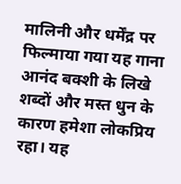मालिनी और धर्मेंद्र पर फिल्माया गया यह गाना आनंद बक्शी के लिखे शब्दों और मस्त धुन के कारण हमेशा लोकप्रिय रहा। यह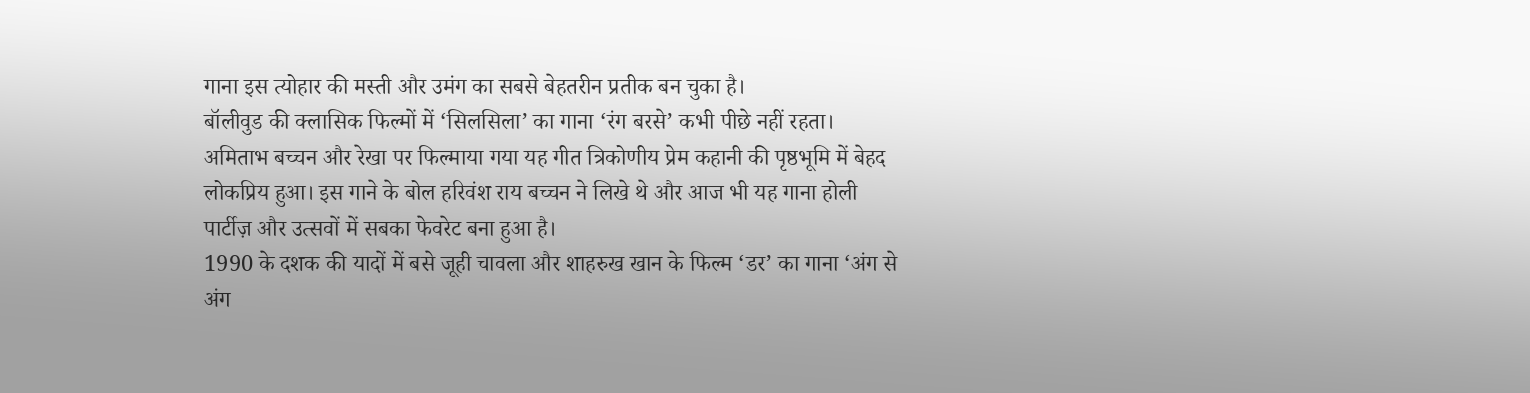गाना इस त्योहार की मस्ती और उमंग का सबसे बेहतरीन प्रतीक बन चुका है।
बॉलीवुड की क्लासिक फिल्मों में ‘सिलसिला’ का गाना ‘रंग बरसे’ कभी पीछे नहीं रहता। अमिताभ बच्चन और रेखा पर फिल्माया गया यह गीत त्रिकोणीय प्रेम कहानी की पृष्ठभूमि में बेहद लोकप्रिय हुआ। इस गाने के बोल हरिवंश राय बच्चन ने लिखे थे और आज भी यह गाना होली पार्टीज़ और उत्सवों में सबका फेवरेट बना हुआ है।
1990 के दशक की यादों में बसे जूही चावला और शाहरुख खान के फिल्म ‘डर’ का गाना ‘अंग से अंग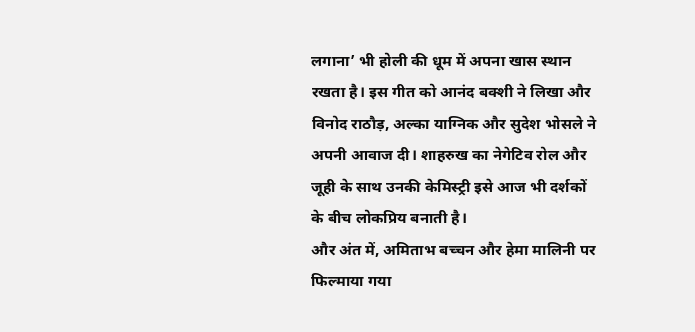लगाना’ भी होली की धूम में अपना खास स्थान रखता है। इस गीत को आनंद बक्शी ने लिखा और विनोद राठौड़, अल्का याग्निक और सुदेश भोसले ने अपनी आवाज दी। शाहरुख का नेगेटिव रोल और जूही के साथ उनकी केमिस्ट्री इसे आज भी दर्शकों के बीच लोकप्रिय बनाती है।
और अंत में, अमिताभ बच्चन और हेमा मालिनी पर फिल्माया गया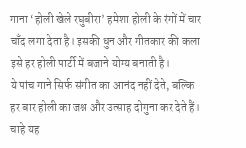गाना ‘होली खेले रघुबीरा’ हमेशा होली के रंगों में चार चाँद लगा देता है। इसकी धुन और गीतकार की कला इसे हर होली पार्टी में बजाने योग्य बनाती है।
ये पांच गाने सिर्फ संगीत का आनंद नहीं देते, बल्कि हर बार होली का जश्न और उत्साह दोगुना कर देते हैं। चाहे यह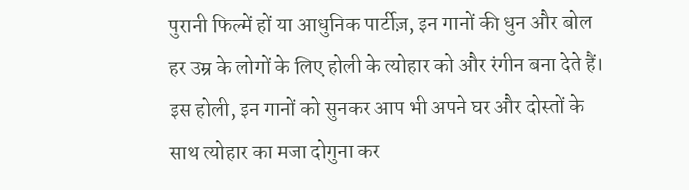पुरानी फिल्में हों या आधुनिक पार्टीज़, इन गानों की धुन और बोल हर उम्र के लोगों के लिए होली के त्योहार को और रंगीन बना देते हैं। इस होली, इन गानों को सुनकर आप भी अपने घर और दोस्तों के साथ त्योहार का मजा दोगुना कर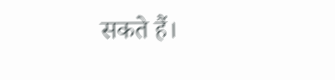सकते हैं।